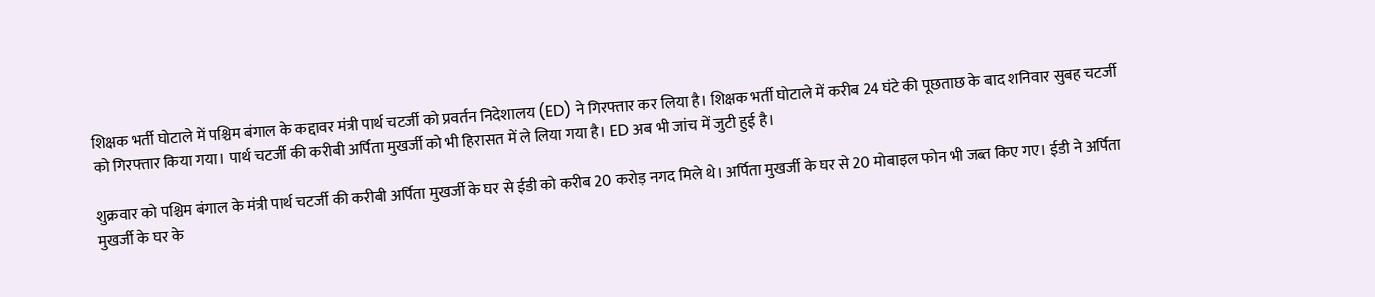शिक्षक भर्ती घोटाले में पश्चिम बंगाल के कद्दावर मंत्री पार्थ चटर्जी को प्रवर्तन निदेशालय (ED) ने गिरफ्तार कर लिया है। शिक्षक भर्ती घोटाले में करीब 24 घंटे की पूछताछ के बाद शनिवार सुबह चटर्जी को गिरफ्तार किया गया। पार्थ चटर्जी की करीबी अर्पिता मुखर्जी को भी हिरासत में ले लिया गया है। ED अब भी जांच में जुटी हुई है।

शुक्रवार को पश्चिम बंगाल के मंत्री पार्थ चटर्जी की करीबी अर्पिता मुखर्जी के घर से ईडी को करीब 20 करोड़ नगद मिले थे। अर्पिता मुखर्जी के घर से 20 मोबाइल फोन भी जब्त किए गए। ईडी ने अर्पिता मुखर्जी के घर के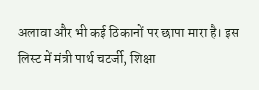अलावा और भी कई ठिकानों पर छापा मारा है। इस लिस्ट में मंत्री पार्थ चटर्जी, शिक्षा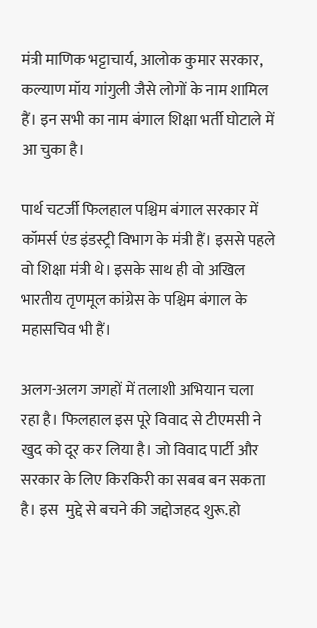मंत्री माणिक भट्टाचार्य, आलोक कुमार सरकार, कल्याण मॉय गांगुली जैसे लोगों के नाम शामिल हैं। इन सभी का नाम बंगाल शिक्षा भर्ती घोटाले में आ चुका है।

पार्थ चटर्जी फिलहाल पश्चिम बंगाल सरकार में कॉमर्स एंड इंडस्ट्री विभाग के मंत्री हैं। इससे पहले वो शिक्षा मंत्री थे। इसके साथ ही वो अखिल भारतीय तृणमूल कांग्रेस के पश्चिम बंगाल के महासचिव भी हैं।

अलग-अलग जगहों में तलाशी अभियान चला रहा है। फिलहाल इस पूरे विवाद से टीएमसी ने खुद को दूर कर लिया है। जो विवाद पार्टी और सरकार के लिए किरकिरी का सबब बन सकता है। इस  मुद्दे से बचने की जद्दोजहद शुरू.हो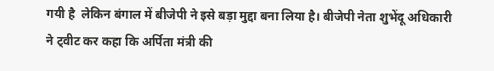गयी है  लेकिन बंगाल में बीजेपी ने इसे बड़ा मुद्दा बना लिया है। बीजेपी नेता शुभेंदू अधिकारी ने ट्वीट कर कहा कि अर्पिता मंत्री की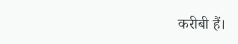करीबी हैं।